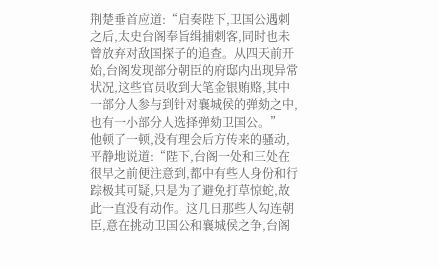荆楚垂首应道:“启奏陛下,卫国公遇刺之后,太史台阁奉旨缉捕刺客,同时也未曾放弃对敌国探子的追查。从四天前开始,台阁发现部分朝臣的府邸内出现异常状况,这些官员收到大笔金银贿赂,其中一部分人参与到针对襄城侯的弹劾之中,也有一小部分人选择弹劾卫国公。”
他顿了一顿,没有理会后方传来的骚动,平静地说道:“陛下,台阁一处和三处在很早之前便注意到,都中有些人身份和行踪极其可疑,只是为了避免打草惊蛇,故此一直没有动作。这几日那些人勾连朝臣,意在挑动卫国公和襄城侯之争,台阁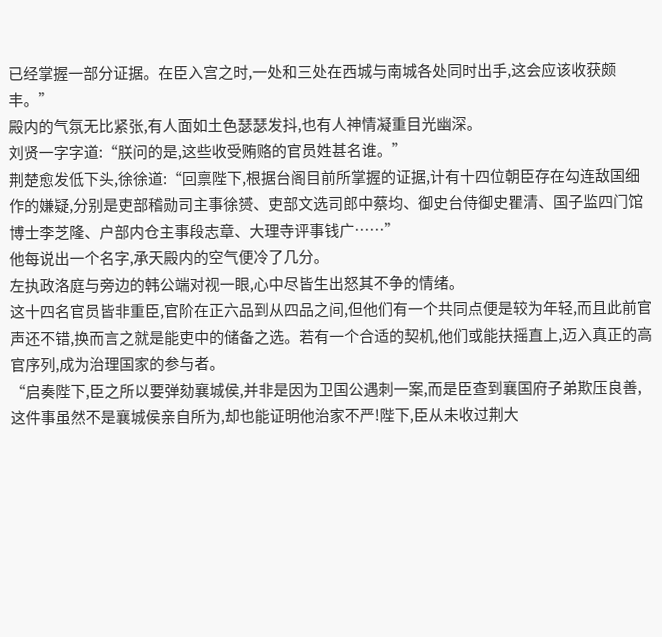已经掌握一部分证据。在臣入宫之时,一处和三处在西城与南城各处同时出手,这会应该收获颇丰。”
殿内的气氛无比紧张,有人面如土色瑟瑟发抖,也有人神情凝重目光幽深。
刘贤一字字道:“朕问的是,这些收受贿赂的官员姓甚名谁。”
荆楚愈发低下头,徐徐道:“回禀陛下,根据台阁目前所掌握的证据,计有十四位朝臣存在勾连敌国细作的嫌疑,分别是吏部稽勋司主事徐赟、吏部文选司郎中蔡均、御史台侍御史瞿清、国子监四门馆博士李芝隆、户部内仓主事段志章、大理寺评事钱广……”
他每说出一个名字,承天殿内的空气便冷了几分。
左执政洛庭与旁边的韩公端对视一眼,心中尽皆生出怒其不争的情绪。
这十四名官员皆非重臣,官阶在正六品到从四品之间,但他们有一个共同点便是较为年轻,而且此前官声还不错,换而言之就是能吏中的储备之选。若有一个合适的契机,他们或能扶摇直上,迈入真正的高官序列,成为治理国家的参与者。
“启奏陛下,臣之所以要弹劾襄城侯,并非是因为卫国公遇刺一案,而是臣查到襄国府子弟欺压良善,这件事虽然不是襄城侯亲自所为,却也能证明他治家不严!陛下,臣从未收过荆大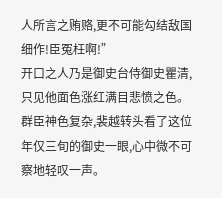人所言之贿赂,更不可能勾结敌国细作!臣冤枉啊!”
开口之人乃是御史台侍御史瞿清,只见他面色涨红满目悲愤之色。
群臣神色复杂,裴越转头看了这位年仅三旬的御史一眼,心中微不可察地轻叹一声。